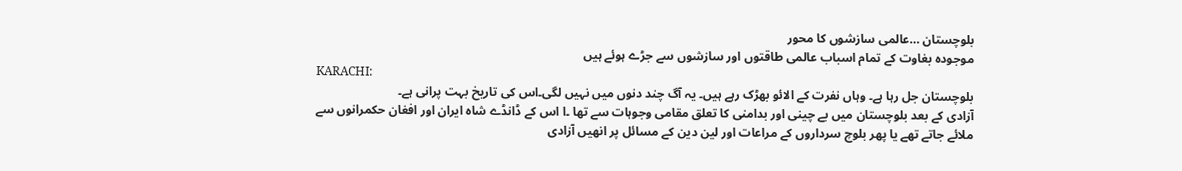بلوچستان …عالمی سازشوں کا محور
موجودہ بغاوت کے تمام اسباب عالمی طاقتوں اور سازشوں سے جڑے ہوئے ہیں
KARACHI:
بلوچستان جل رہا ہے۔ وہاں نفرت کے الائو بھڑک رہے ہیں۔ یہ آگ چند دنوں میں نہیں لگی۔اس کی تاریخ بہت پرانی ہے۔
آزادی کے بعد بلوچستان میں بے چینی اور بدامنی کا تعلق مقامی وجوہات سے تھا ۔ا اس کے ڈانڈے شاہ ایران اور افغان حکمرانوں سے ملائے جاتے تھے یا پھر بلوچ سرداروں کے مراعات اور لین دین کے مسائل پر انھیں آزادی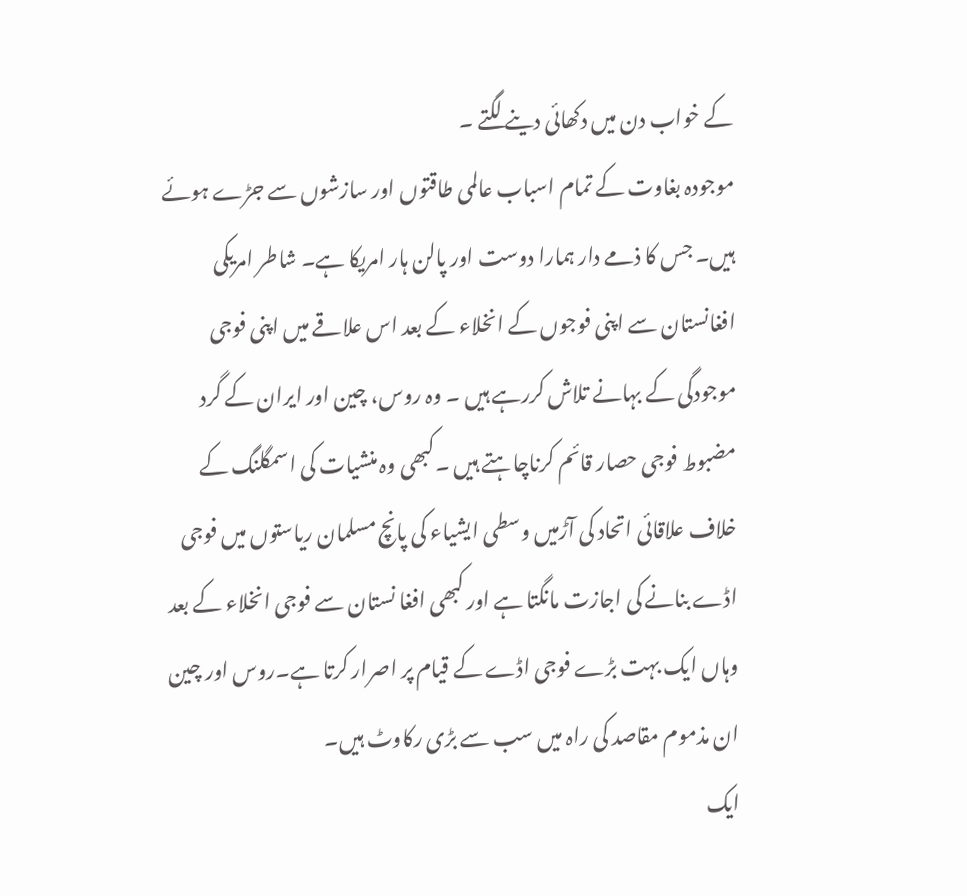کے خواب دن میں دکھائی دینے لگتے ۔
موجودہ بغاوت کے تمام اسباب عالمی طاقتوں اور سازشوں سے جڑے ہوئے ہیں۔ جس کا ذمے دار ہمارا دوست اور پالن ہار امریکا ہے۔ شاطر امریکی افغانستان سے اپنی فوجوں کے انخلاء کے بعد اس علاقے میں اپنی فوجی موجودگی کے بہانے تلاش کررہے ہیں ۔ وہ روس، چین اور ایران کے گرد مضبوط فوجی حصار قائم کرناچاہتے ہیں ۔کبھی وہ منشیات کی اسمگلنگ کے خلاف علاقائی اتحاد کی آڑمیں وسطی ایشیاء کی پانچ مسلمان ریاستوں میں فوجی اڈے بنانے کی اجازت مانگتا ہے اور کبھی افغا نستان سے فوجی انخلاء کے بعد وہاں ایک بہت بڑے فوجی اڈے کے قیام پر اصرار کرتا ہے۔روس اور چین ان مذموم مقاصد کی راہ میں سب سے بڑی رکاوٹ ہیں۔
ایک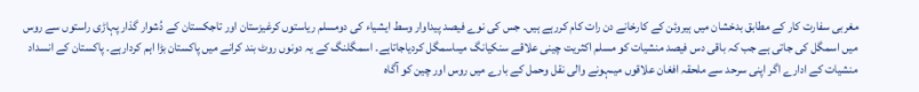مغربی سفارت کار کے مطابق بدخشان میں ہیروئن کے کارخانے دن رات کام کررہے ہیں۔ جس کی نوے فیصد پیداوار وسط ایشیاء کی دومسلم ریاستوں کرغیزستان اور تاجکستان کے دُشوار گذار پہاڑی راستوں سے روس میں اسمگل کی جاتی ہے جب کہ باقی دس فیصد منشیات کو مسلم اکثریت چینی علاقے سنکیانگ میںاسمگل کردیاجاتاہے۔ اسمگلنگ کے یہ دونوں روٹ بند کرانے میں پاکستان بڑا اہم کردارہے۔ پاکستان کے انسداد منشیات کے ادارے اگر اپنی سرحد سے ملحقہ افغان علاقوں میںہونے والی نقل وحمل کے بارے میں روس اور چین کو آگاہ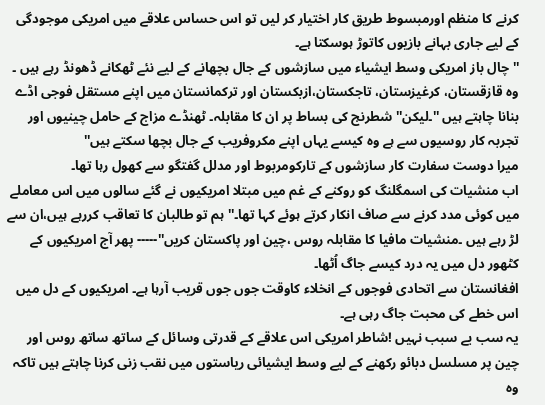کرنے کا منظم اورمبسوط طریق کار اختیار کر لیں تو اس حساس علاقے میں امریکی موجودگی کے لیے جاری بہانے بازیوں کاتوڑ ہوسکتا ہے۔
''چال باز امریکی وسط ایشیاء میں سازشوں کے جال بچھانے کے لیے نئے ٹھکانے ڈھونڈ رہے ہیں ۔ وہ قازقستان، کرغیزستان، تاجکستان،ازبکستان اور ترکمانستان میں اپنے مستقل فوجی اڈے بنانا چاہتے ہیں ''۔لیکن'' شطرنج کی بساط پر ان کا مقابلہ۔ ٹھنڈے مزاج کے حامل چینیوں اور تجربہ کار روسیوں سے ہے وہ کیسے یہاں اپنے مکروفریب کے جال بچھا سکتے ہیں''
میرا دوست سفارت کار سازشوں کے تارکومربوط اور مدلل گفتگو سے کھول رہا تھا۔
اب منشیات کی اسمگلنگ کو روکنے کے غم میں مبتلا امریکیوں نے گئے سالوں میں اس معاملے میں کوئی مدد کرنے سے صاف انکار کرتے ہوئے کہا تھا۔''ہم تو طالبان کا تعاقب کررہے ہیں،ان سے لڑ رہے ہیں ۔منشیات مافیا کا مقابلہ روس ،چین اور پاکستان کریں''----- پھر آج امریکیوں کے کٹھور دل میں یہ درد کیسے جاگ اُٹھا۔
افغانستان سے اتحادی فوجوں کے انخلاء کاوقت جوں جوں قریب آرہا ہے۔ امریکیوں کے دل میں اس خطے کی محبت جاگ رہی ہے۔
یہ سب بے سبب نہیں !شاطر امریکی اس علاقے کے قدرتی وسائل کے ساتھ ساتھ روس اور چین پر مسلسل دبائو رکھنے کے لیے وسط ایشیائی ریاستوں میں نقب زنی کرنا چاہتے ہیں تاکہ وہ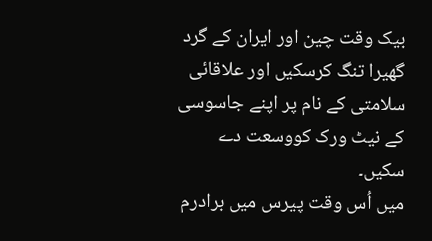بیک وقت چین اور ایران کے گرد گھیرا تنگ کرسکیں اور علاقائی سلامتی کے نام پر اپنے جاسوسی کے نیٹ ورک کووسعت دے سکیں۔
میں اُس وقت پیرس میں برادرم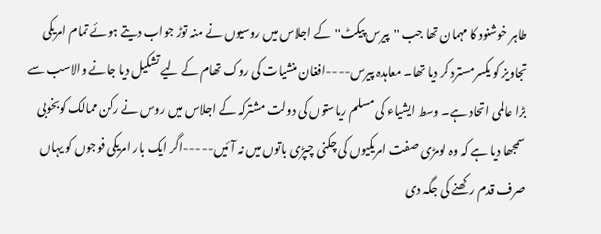طاہر خوشنود کا مہمان تھا جب ''پیرس پیکٹ''کے اجلاس میں روسیوں نے منہ توڑ جواب دیتے ہوئے تمام امریکی تجاویز کو یکسرمسترد کر دیا تھا۔ معاہدہ پیرس----افغان منشیات کی روک تھام کے لیے تشکیل دیا جانے والاسب سے بڑا عالمی اتحاد ہے۔ وسط ایشیاء کی مسلم ریاستوں کی دولت مشترکہ کے اجلاس میں روس نے رکن ممالک کوبخوبی سمجھا دیا ہے کہ وہ لومڑی صفت امریکیوں کی چکنی چپڑی باتوں میں نہ آئیں-----اگر ایک بار امریکی فوجوں کو یہاں صرف قدم رکھنے کی جگہ دی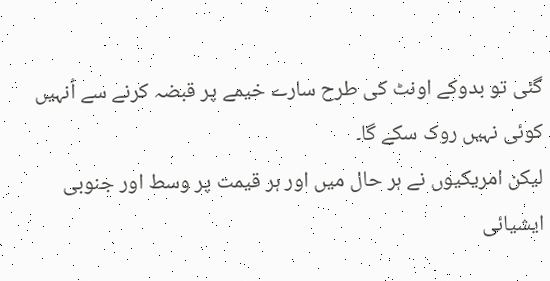گئی تو بدوکے اونٹ کی طرح سارے خیمے پر قبضہ کرنے سے اُنہیں کوئی نہیں روک سکے گا۔
لیکن امریکیوں نے ہر حال میں اور ہر قیمت پر وسط اور جنوبی ایشیائی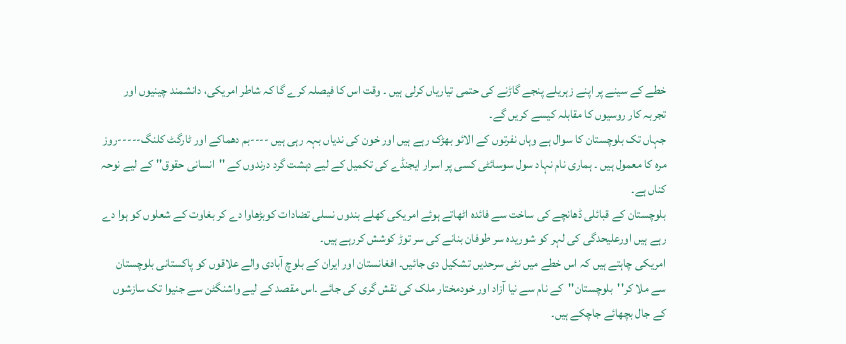خطے کے سینے پر اپنے زہریلے پنجے گاڑنے کی حتمی تیاریاں کرلی ہیں ۔ وقت اس کا فیصلہ کرے گا کہ شاطر امریکی، دانشمند چینیوں اور تجربہ کار روسیوں کا مقابلہ کیسے کریں گے۔
جہاں تک بلوچستان کا سوال ہے وہاں نفرتوں کے الائو بھڑک رہے ہیں اور خون کی ندیاں بہہ رہی ہیں ----بم دھماکے اور ٹارگٹ کلنگ-----روز مرہ کا معمول ہیں ۔ ہماری نام نہاد سول سوسائٹی کسی پر اسرار ایجنڈے کی تکمیل کے لیے دہشت گرد درندوں کے ''انسانی حقوق'' کے لیے نوحہ کناں ہے۔
بلوچستان کے قبائلی ڈھانچے کی ساخت سے فائدہ اٹھاتے ہوئے امریکی کھلے بندوں نسلی تضادات کوبڑھاوا دے کر بغاوت کے شعلوں کو ہوا دے رہے ہیں اورعلیحدگی کی لہر کو شوریدہ سر طوفان بنانے کی سر توڑ کوشش کررہے ہیں۔
امریکی چاہتے ہیں کہ اس خطے میں نئی سرحدیں تشکیل دی جائیں۔ افغانستان اور ایران کے بلوچ آبادی والے علاقوں کو پاکستانی بلوچستان سے ملا کر''بلوچستان''کے نام سے نیا آزاد اور خودمختار ملک کی نقش گری کی جائے ۔اس مقصد کے لیے واشنگٹن سے جنیوا تک سازشوں کے جال بچھائے جاچکے ہیں۔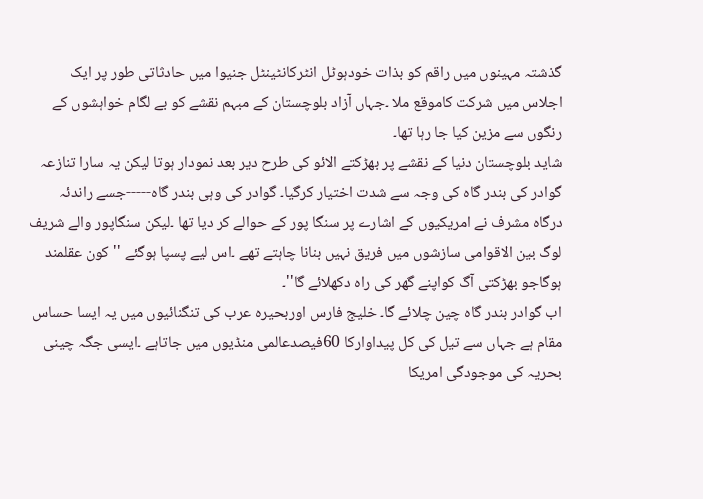گذشتہ مہینوں میں راقم کو بذات خودہوٹل انٹرکانٹینٹل جنیوا میں حادثاتی طور پر ایک اجلاس میں شرکت کاموقع ملا ۔جہاں آزاد بلوچستان کے مبہم نقشے کو بے لگام خواہشوں کے رنگوں سے مزین کیا جا رہا تھا۔
شاید بلوچستان دنیا کے نقشے پر بھڑکتے الائو کی طرح دیر بعد نمودار ہوتا لیکن یہ سارا تنازعہ گوادر کی بندر گاہ کی وجہ سے شدت اختیار کرگیا۔ گوادر کی وہی بندر گاہ-----جسے راندئہ درگاہ مشرف نے امریکیوں کے اشارے پر سنگا پور کے حوالے کر دیا تھا ۔لیکن سنگاپور والے شریف لوگ بین الاقوامی سازشوں میں فریق نہیں بنانا چاہتے تھے ۔اس لیے پسپا ہوگئے ''کون عقلمند ہوگاجو بھڑکتی آگ کواپنے گھر کی راہ دکھلائے گا''۔
اب گوادر بندر گاہ چین چلائے گا۔ خلیج فارس اوربحیرہ عرب کی تنگنائیوں میں یہ ایسا حساس مقام ہے جہاں سے تیل کی کل پیداوارکا 60فیصدعالمی منڈیوں میں جاتاہے ۔ایسی جگہ چینی بحریہ کی موجودگی امریکا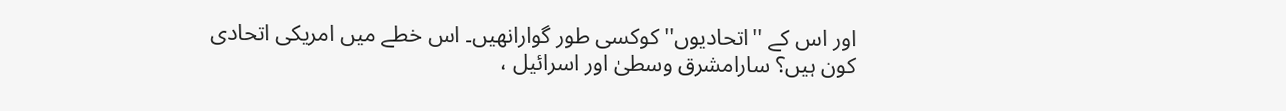اور اس کے ''اتحادیوں''کوکسی طور گوارانھیں۔ اس خطے میں امریکی اتحادی کون ہیں؟ سارامشرق وسطیٰ اور اسرائیل ،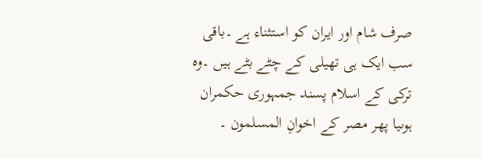صرف شام اور ایران کو استثناء ہے ۔باقی سب ایک ہی تھیلی کے چٹے بٹے ہیں ۔وہ ترکی کے اسلام پسند جمہوری حکمران ہوںیا پھر مصر کے اخوانِ المسلمون ۔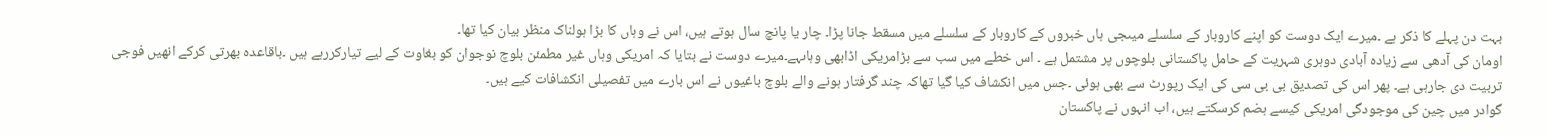بہت دن پہلے کا ذکر ہے ۔میرے ایک دوست کو اپنے کاروبار کے سلسلے میںجی ہاں خبروں کے کاروبار کے سلسلے میں مسقط جانا پڑا۔ چار یا پانچ سال ہوتے ہیں، اس نے وہاں کا بڑا ہولناک منظر بیان کیا تھا۔
اومان کی آدھی سے زیادہ آبادی دوہری شہریت کے حامل پاکستانی بلوچوں پر مشتمل ہے ۔ اس خطے میں سب سے بڑامریکی اڈابھی وہاںہے۔میرے دوست نے بتایا کہ امریکی وہاں غیر مطمئن بلوچ نوجوان کو بغاوت کے لیے تیارکررہے ہیں ۔باقاعدہ بھرتی کرکے انھیں فوجی تربیت دی جارہی ہے۔ پھر اس کی تصدیق بی بی سی کی ایک رپورٹ سے بھی ہوئی ۔جس میں انکشاف کیا گیا تھاکہ چند گرفتار ہونے والے بلوچ باغیوں نے اس بارے میں تفصیلی انکشافات کیے ہیں۔
گوادر میں چین کی موجودگی امریکی کیسے ہضم کرسکتے ہیں، اب انہوں نے پاکستان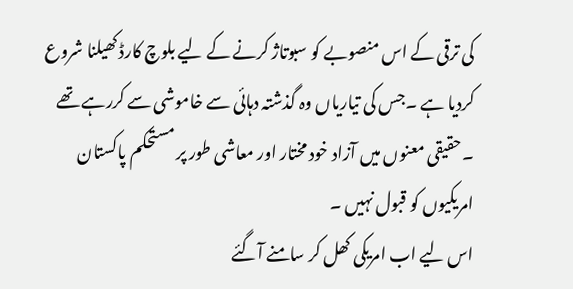کی ترقی کے اس منصوبے کو سبوتاژ کرنے کے لیے بلوچ کارڈ کھیلنا شروع کردیا ہے ۔جس کی تیاریاں وہ گذشتہ دہائی سے خاموشی سے کررہے تھے ۔حقیقی معنوں میں آزاد خود مختار اور معاشی طور پر مستحکم پاکستان امریکیوں کو قبول نہیں ۔
اس لیے اب امریکی کھل کر سامنے آگئے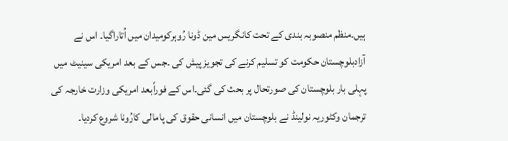ہیں۔منظم منصوبہ بندی کے تحت کانگریس مین ڈونا رُوہرکومیدان میں اُتاراگیا۔ اس نے آزادبلوچستان حکومت کو تسلیم کرنے کی تجویز پیش کی ۔جس کے بعد امریکی سینیٹ میں پہلی بار بلوچستان کی صورتحال پر بحث کی گئی۔اس کے فوراًبعد امریکی وزارت خارجہ کی ترجمان وکٹوریہ نولینڈ نے بلوچستان میں انسانی حقوق کی پامالی کارُونا شروع کردیا۔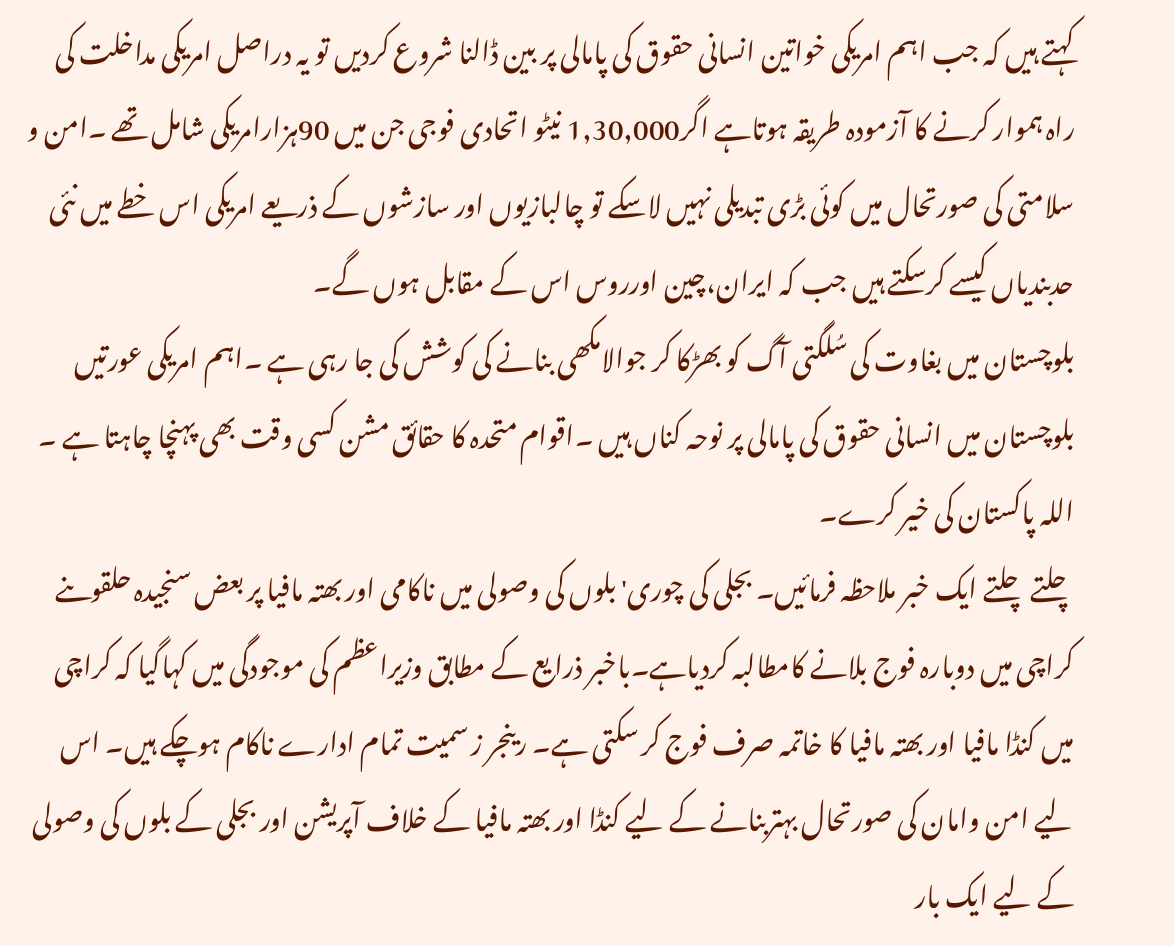کہتے ہیں کہ جب اہم امریکی خواتین انسانی حقوق کی پامالی پر بین ڈالنا شروع کردیں تو یہ دراصل امریکی مداخلت کی راہ ہموار کرنے کا آزمودہ طریقہ ہوتاہے اگر1,30,000 نیٹو اتحادی فوجی جن میں 90ہزارامریکی شامل تھے ۔امن و سلامتی کی صورتحال میں کوئی بڑی تبدیلی نہیں لاسکے تو چالبازیوں اور سازشوں کے ذریعے امریکی اس خطے میں نئی حدبندیاں کیسے کرسکتے ہیں جب کہ ایران،چین اورروس اس کے مقابل ہوں گے۔
بلوچستان میں بغاوت کی سُلگتی آگ کو بھڑکا کر جوالامکھی بنانے کی کوشش کی جا رہی ہے ۔اہم امریکی عورتیں بلوچستان میں انسانی حقوق کی پامالی پر نوحہ کناں ہیں ۔اقوام متحدہ کا حقائق مشن کسی وقت بھی پہنچا چاہتا ہے ۔ اللہ پاکستان کی خیر کرے۔
چلتے چلتے ایک خبر ملاحظہ فرمائیں۔ بجلی کی چوری' بلوں کی وصولی میں ناکامی اور بھتہ مافیا پر بعض سنجیدہ حلقوںنے کراچی میں دوبارہ فوج بلانے کامطالبہ کردیاہے۔باخبر ذرایع کے مطابق وزیراعظم کی موجودگی میں کہاگیا کہ کراچی میں کنڈا مافیا اور بھتہ مافیا کا خاتمہ صرف فوج کر سکتی ہے۔ رینجر ز سمیت تمام ادارے ناکام ہوچکے ہیں۔ اس لیے امن وامان کی صورتحال بہتربنانے کے لیے کنڈا اور بھتہ مافیا کے خلاف آپریشن اور بجلی کے بلوں کی وصولی کے لیے ایک بار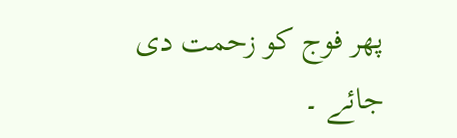پھر فوج کو زحمت دی جائے ۔